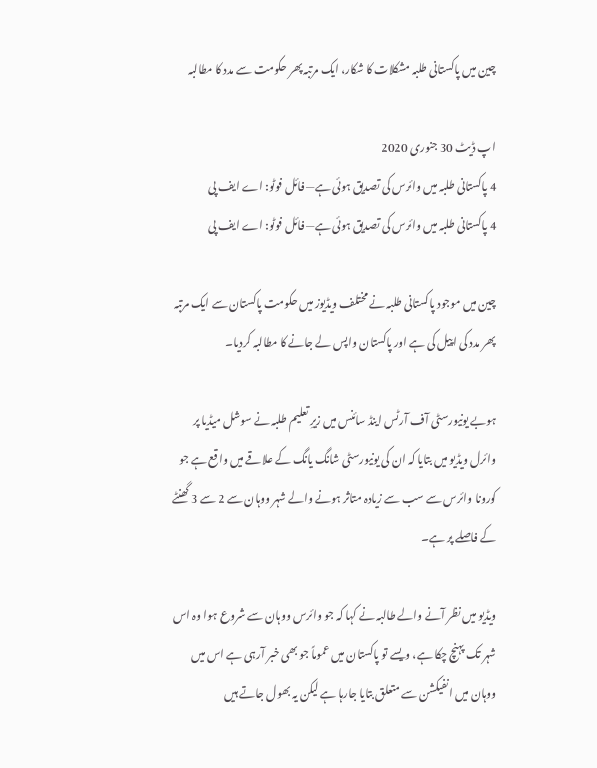چین میں پاکستانی طلبہ مشکلات کا شکار، ایک مرتبہ پھر حکومت سے مدد کا مطالبہ

اپ ڈیٹ 30 جنوری 2020
4 پاکستانی طلبہ میں وائرس کی تصدیق ہوئی ہے— فائل فوٹو: اے ایف پی
4 پاکستانی طلبہ میں وائرس کی تصدیق ہوئی ہے— فائل فوٹو: اے ایف پی

چین میں موجود پاکستانی طلبہ نے مختلف ویڈیوز میں حکومت پاکستان سے ایک مرتبہ پھر مدد کی اپیل کی ہے اور پاکستان واپس لے جانے کا مطالبہ کردیا۔

ہوبے یونیورسٹی آف آرٹس اینڈ سائنس میں زیرِ تعلیم طلبہ نے سوشل میڈیا پر وائرل ویڈیو میں بتایا کہ ان کی یونیورسٹی شانگ یانگ کے علاقے میں واقع ہے جو کورونا وائرس سے سب سے زیادہ متاثر ہونے والے شہر ووہان سے 2 سے 3 گھنٹے کے فاصلے پر ہے۔

ویڈیو میں نظر آنے والے طالبہ نے کہا کہ جو وائرس ووہان سے شروع ہوا وہ اس شہر تک پہنچ چکا ہے، ویسے تو پاکستان میں عموماً جو بھی خبر آرہی ہے اس میں ووہان میں انفیکشن سے متعلق بتایا جارہا ہے لیکن یہ بھول جاتے ہیں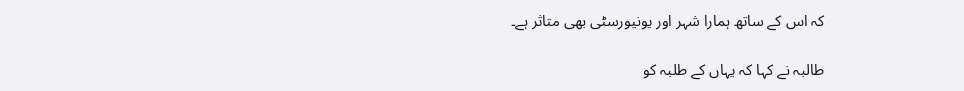کہ اس کے ساتھ ہمارا شہر اور یونیورسٹی بھی متاثر ہے۔

طالبہ نے کہا کہ یہاں کے طلبہ کو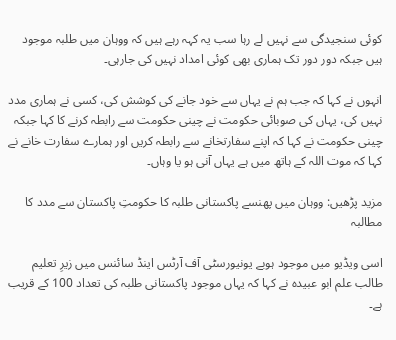کوئی سنجیدگی سے نہیں لے رہا سب یہ کہہ رہے ہیں کہ ووہان میں طلبہ موجود ہیں جبکہ دور دور تک ہماری بھی کوئی امداد نہیں کی جارہی۔

انہوں نے کہا کہ جب ہم نے یہاں سے خود جانے کی کوشش کی، کسی نے ہماری مدد نہیں کی، یہاں کی صوبائی حکومت نے چینی حکومت سے رابطہ کرنے کا کہا جبکہ چینی حکومت نے کہا کہ اپنے سفارتخانے سے رابطہ کریں اور ہمارے سفارت خانے نے کہا کہ موت اللہ کے ہاتھ میں ہے یہاں آنی ہو یا وہاں۔

مزید پڑھیں: ووہان میں پھنسے پاکستانی طلبہ کا حکومتِ پاکستان سے مدد کا مطالبہ

اسی ویڈیو میں موجود ہوبے یونیورسٹی آف آرٹس اینڈ سائنس میں زیرِ تعلیم طالب علم ابو عبیدہ نے کہا کہ یہاں موجود پاکستانی طلبہ کی تعداد 100 کے قریب ہے۔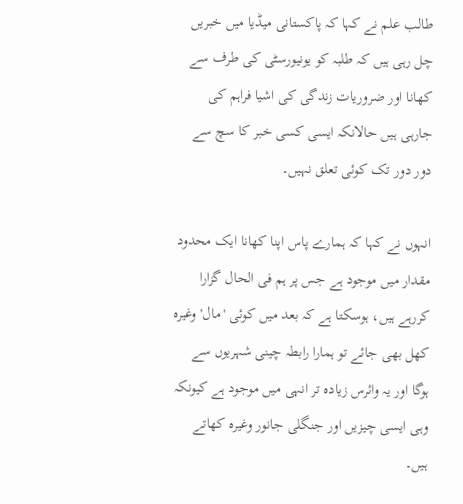طالب علم نے کہا کہ پاکستانی میڈیا میں خبریں چل رہی ہیں کہ طلبہ کو یونیورسٹی کی طرف سے کھانا اور ضروریات زندگی کی اشیا فراہم کی جارہی ہیں حالانکہ ایسی کسی خبر کا سچ سے دور دور تک کوئی تعلق نہیں۔

انہوں نے کہا کہ ہمارے پاس اپنا کھانا ایک محدود مقدار میں موجود ہے جس پر ہم فی الحال گزارا کررہے ہیں، ہوسکتا ہے کہ بعد میں کوئی 'مال' وغیرہ کھل بھی جائے تو ہمارا رابطہ چینی شہریوں سے ہوگا اور یہ وائرس زیادہ تر انہی میں موجود ہے کیونکہ وہی ایسی چیزیں اور جنگلی جانور وغیرہ کھاتے ہیں۔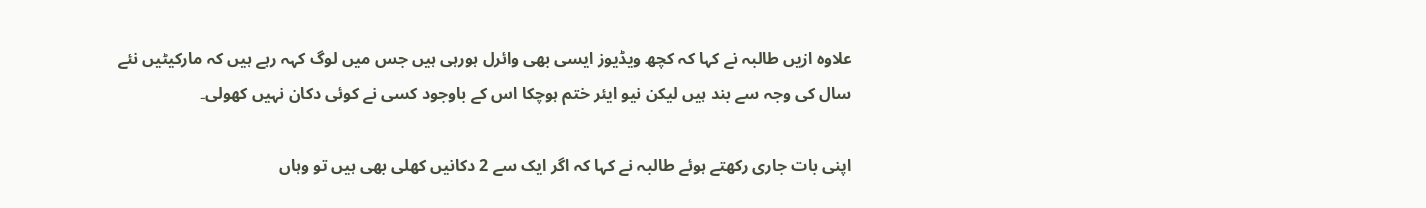علاوہ ازیں طالبہ نے کہا کہ کچھ ویڈیوز ایسی بھی وائرل ہورہی ہیں جس میں لوگ کہہ رہے ہیں کہ مارکیٹیں نئے سال کی وجہ سے بند ہیں لیکن نیو ایئر ختم ہوچکا اس کے باوجود کسی نے کوئی دکان نہیں کھولی۔

اپنی بات جاری رکھتے ہوئے طالبہ نے کہا کہ اگر ایک سے 2 دکانیں کھلی بھی ہیں تو وہاں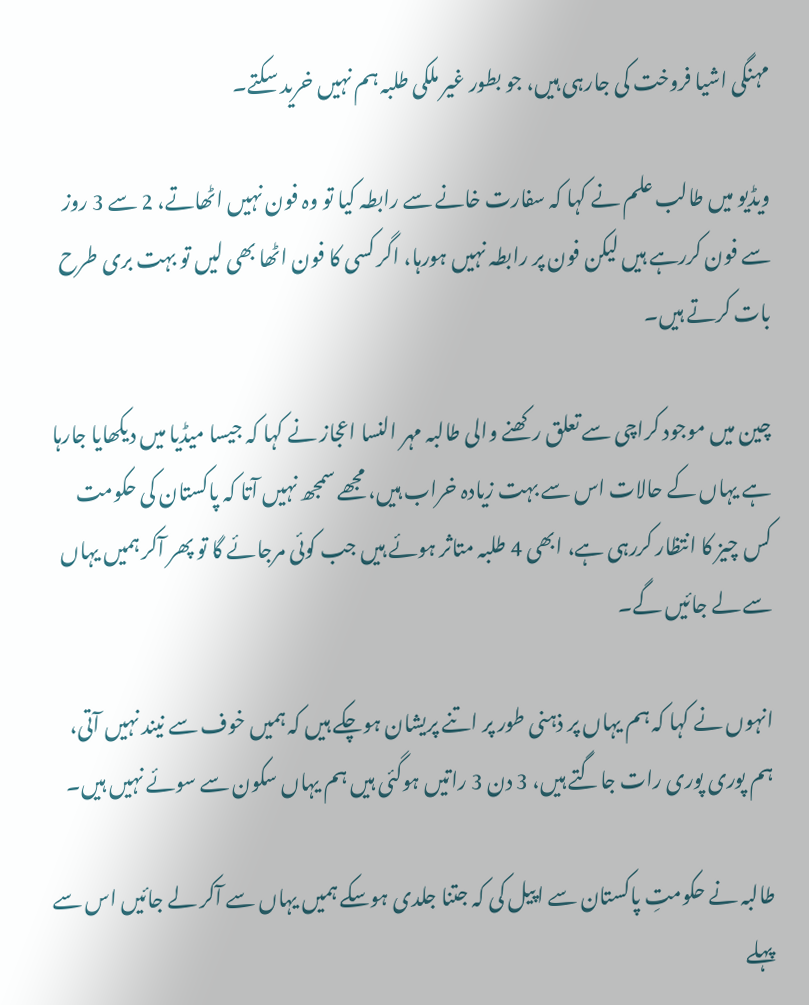مہنگی اشیا فروخت کی جارہی ہیں، جو بطور غیر ملکی طلبہ ہم نہیں خرید سکتے۔

ویڈیو میں طالب علم نے کہا کہ سفارت خانے سے رابطہ کیا تو وہ فون نہیں اٹھاتے، 2 سے 3 روز سے فون کررہے ہیں لیکن فون پر رابطہ نہیں ہورہا، اگر کسی کا فون اٹھا بھی لیں تو بہت بری طرح بات کرتے ہیں۔

چین میں موجود کراچی سے تعلق رکھنے والی طالبہ مہر النسا اعجاز نے کہا کہ جیسا میڈیا میں دیکھایا جارہا ہے یہاں کے حالات اس سے بہت زیادہ خراب ہیں، مجھے سمجھ نہیں آتا کہ پاکستان کی حکومت کس چیز کا انتظار کررہی ہے، ابھی 4 طلبہ متاثر ہوئے ہیں جب کوئی مرجائے گا تو پھر آکر ہمیں یہاں سے لے جائیں گے۔

انہوں نے کہا کہ ہم یہاں پر ذہنی طور پر اتنے پریشان ہوچکے ہیں کہ ہمیں خوف سے نیند نہیں آتی، ہم پوری پوری رات جاگتے ہیں، 3 دن 3 راتیں ہوگئی ہیں ہم یہاں سکون سے سوئے نہیں ہیں۔

طالبہ نے حکومتِ پاکستان سے اپیل کی کہ جتنا جلدی ہوسکے ہمیں یہاں سے آکر لے جائیں اس سے پہلے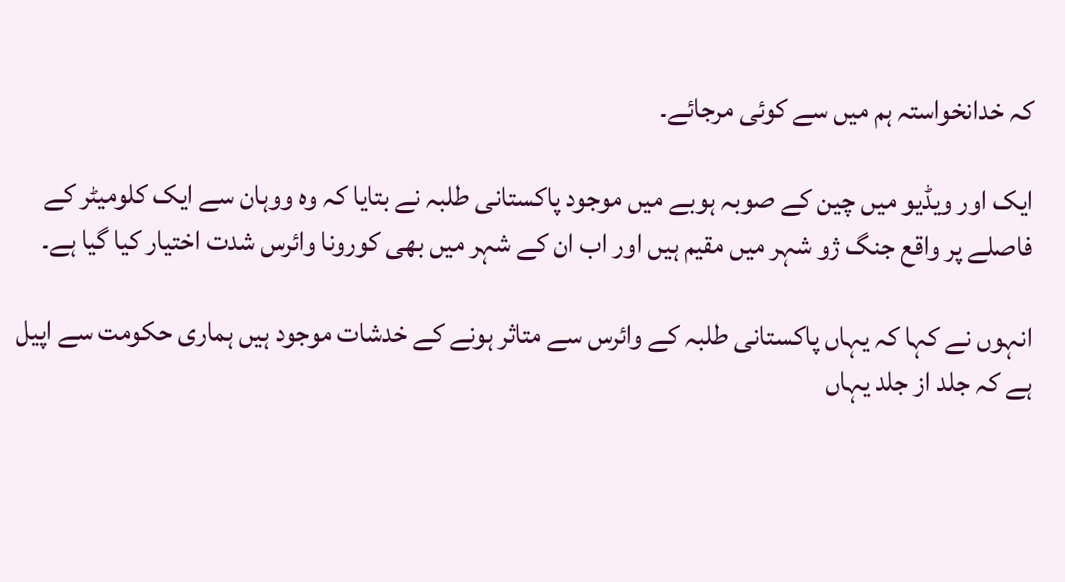کہ خدانخواستہ ہم میں سے کوئی مرجائے۔

ایک اور ویڈیو میں چین کے صوبہ ہوبے میں موجود پاکستانی طلبہ نے بتایا کہ وہ ووہان سے ایک کلومیٹر کے فاصلے پر واقع جنگ ژو شہر میں مقیم ہیں اور اب ان کے شہر میں بھی کورونا وائرس شدت اختیار کیا گیا ہے۔

انہوں نے کہا کہ یہاں پاکستانی طلبہ کے وائرس سے متاثر ہونے کے خدشات موجود ہیں ہماری حکومت سے اپیل ہے کہ جلد از جلد یہاں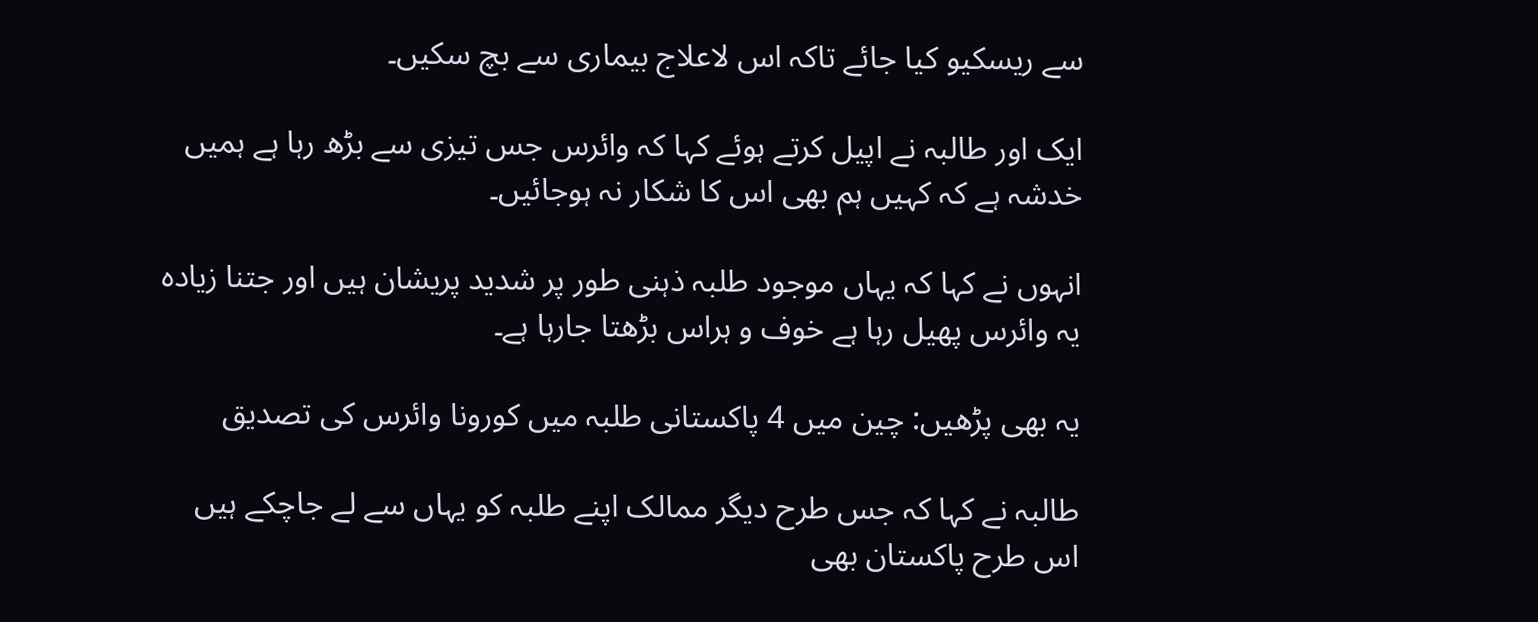سے ریسکیو کیا جائے تاکہ اس لاعلاج بیماری سے بچ سکیں۔

ایک اور طالبہ نے اپیل کرتے ہوئے کہا کہ وائرس جس تیزی سے بڑھ رہا ہے ہمیں خدشہ ہے کہ کہیں ہم بھی اس کا شکار نہ ہوجائیں۔

انہوں نے کہا کہ یہاں موجود طلبہ ذہنی طور پر شدید پریشان ہیں اور جتنا زیادہ یہ وائرس پھیل رہا ہے خوف و ہراس بڑھتا جارہا ہے۔

یہ بھی پڑھیں: چین میں 4 پاکستانی طلبہ میں کورونا وائرس کی تصدیق

طالبہ نے کہا کہ جس طرح دیگر ممالک اپنے طلبہ کو یہاں سے لے جاچکے ہیں اس طرح پاکستان بھی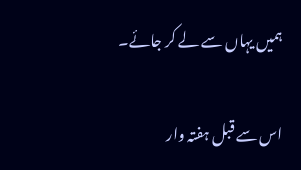ہمیں یہاں سے لے کر جائے۔

اس سے قبل ہفتہ وار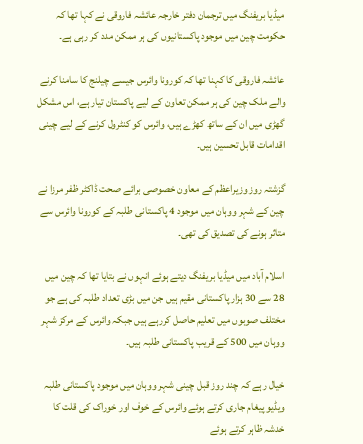میڈیا بریفنگ میں ترجمان دفتر خارجہ عائشہ فاروقی نے کہا تھا کہ حکومت چین میں موجود پاکستانیوں کی ہر ممکن مدد کر رہی ہے۔

عائشہ فاروقی کا کہنا تھا کہ کورونا وائرس جیسے چیلنج کا سامنا کرنے والے ملک چین کی ہر ممکن تعاون کے لیے پاکستان تیار ہے، اس مشکل گھڑی میں ان کے ساتھ کھڑے ہیں، وائرس کو کنٹرول کرنے کے لیے چینی اقدامات قابل تحسین ہیں۔

گزشتہ روز وزیراعظم کے معاون خصوصی برائے صحت ڈاکٹر ظفر مرزا نے چین کے شہر ووہان میں موجود 4 پاکستانی طلبہ کے کورونا وائرس سے متاثر ہونے کی تصدیق کی تھی۔

اسلام آباد میں میڈیا بریفنگ دیتے ہوئے انہوں نے بتایا تھا کہ چین میں 28 سے 30 ہزار پاکستانی مقیم ہیں جن میں بڑی تعداد طلبہ کی ہے جو مختلف صوبوں میں تعلیم حاصل کررہے ہیں جبکہ وائرس کے مرکز شہر ووہان میں 500 کے قریب پاکستانی طلبہ ہیں۔

خیال رہے کہ چند روز قبل چینی شہر ووہان میں موجود پاکستانی طلبہ ویڈیو پیغام جاری کرتے ہوئے وائرس کے خوف اور خوراک کی قلت کا خدشہ ظاہر کرتے ہوئے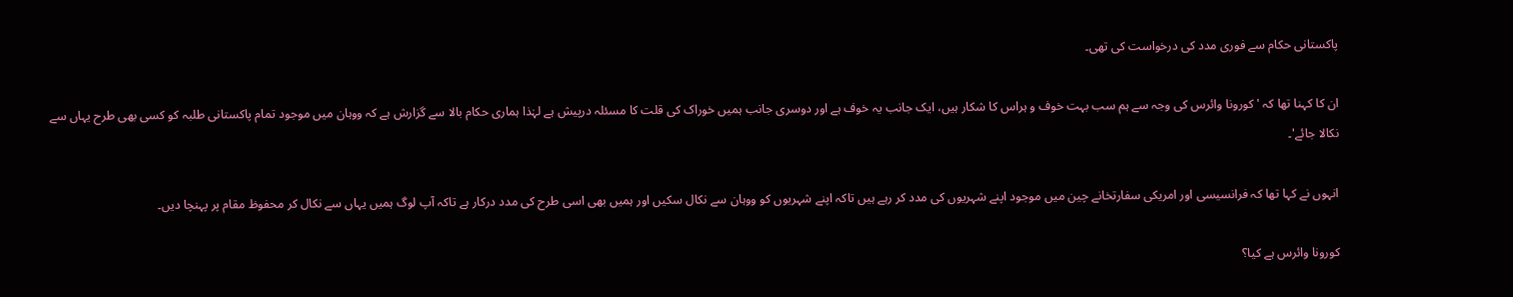پاکستانی حکام سے فوری مدد کی درخواست کی تھی۔

ان کا کہنا تھا کہ 'کورونا وائرس کی وجہ سے ہم سب بہت خوف و ہراس کا شکار ہیں، ایک جانب یہ خوف ہے اور دوسری جانب ہمیں خوراک کی قلت کا مسئلہ درپیش ہے لہٰذا ہماری حکام بالا سے گزارش ہے کہ ووہان میں موجود تمام پاکستانی طلبہ کو کسی بھی طرح یہاں سے نکالا جائے'۔

انہوں نے کہا تھا کہ فرانسیسی اور امریکی سفارتخانے چین میں موجود اپنے شہریوں کی مدد کر رہے ہیں تاکہ اپنے شہریوں کو ووہان سے نکال سکیں اور ہمیں بھی اسی طرح کی مدد درکار ہے تاکہ آپ لوگ ہمیں یہاں سے نکال کر محفوظ مقام پر پہنچا دیں۔

کورونا وائرس ہے کیا؟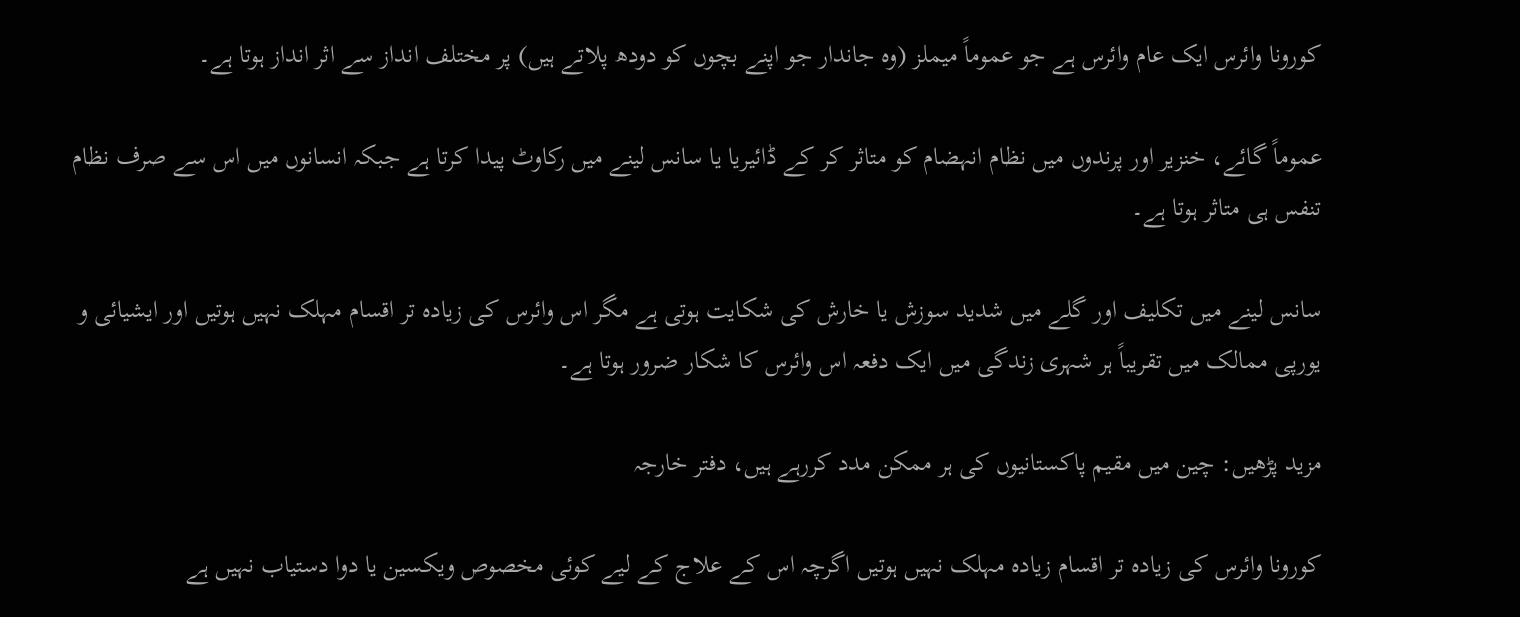کورونا وائرس ایک عام وائرس ہے جو عموماً میملز (وہ جاندار جو اپنے بچوں کو دودھ پلاتے ہیں) پر مختلف انداز سے اثر انداز ہوتا ہے۔

عموماً گائے، خنزیر اور پرندوں میں نظام انہضام کو متاثر کر کے ڈائیریا یا سانس لینے میں رکاوٹ پیدا کرتا ہے جبکہ انسانوں میں اس سے صرف نظام تنفس ہی متاثر ہوتا ہے۔

سانس لینے میں تکلیف اور گلے میں شدید سوزش یا خارش کی شکایت ہوتی ہے مگر اس وائرس کی زیادہ تر اقسام مہلک نہیں ہوتیں اور ایشیائی و یورپی ممالک میں تقریباً ہر شہری زندگی میں ایک دفعہ اس وائرس کا شکار ضرور ہوتا ہے۔

مزید پڑھیں: چین میں مقیم پاکستانیوں کی ہر ممکن مدد کررہے ہیں، دفتر خارجہ

کورونا وائرس کی زیادہ تر اقسام زیادہ مہلک نہیں ہوتیں اگرچہ اس کے علاج کے لیے کوئی مخصوص ویکسین یا دوا دستیاب نہیں ہے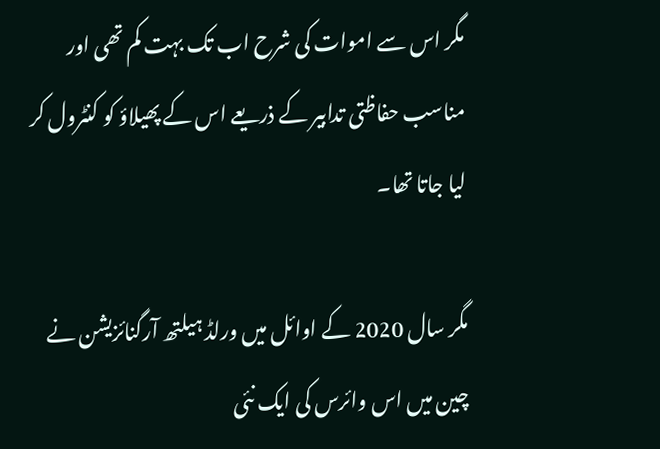مگر اس سے اموات کی شرح اب تک بہت کم تھی اور مناسب حفاظتی تدابیر کے ذریعے اس کے پھیلاؤ کو کنٹرول کر لیا جاتا تھا۔

مگر سال 2020 کے اوائل میں ورلڈ ہیلتھ آرگنائزیشن نے چین میں اس وائرس کی ایک نئی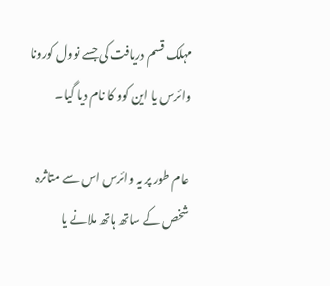مہلک قسم دریافت کی جسے نوول کورونا وائرس یا این کوو کا نام دیا گیا۔

عام طور پر یہ وائرس اس سے متاثرہ شخص کے ساتھ ہاتھ ملانے یا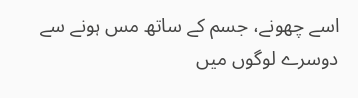اسے چھونے، جسم کے ساتھ مس ہونے سے دوسرے لوگوں میں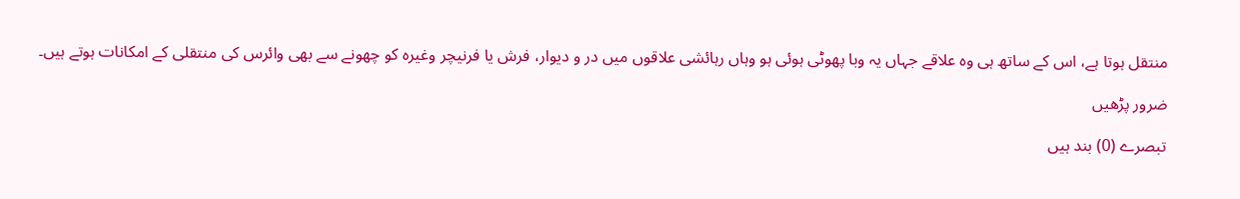منتقل ہوتا ہے، اس کے ساتھ ہی وہ علاقے جہاں یہ وبا پھوٹی ہوئی ہو وہاں رہائشی علاقوں میں در و دیوار، فرش یا فرنیچر وغیرہ کو چھونے سے بھی وائرس کی منتقلی کے امکانات ہوتے ہیں۔

ضرور پڑھیں

تبصرے (0) بند ہیں